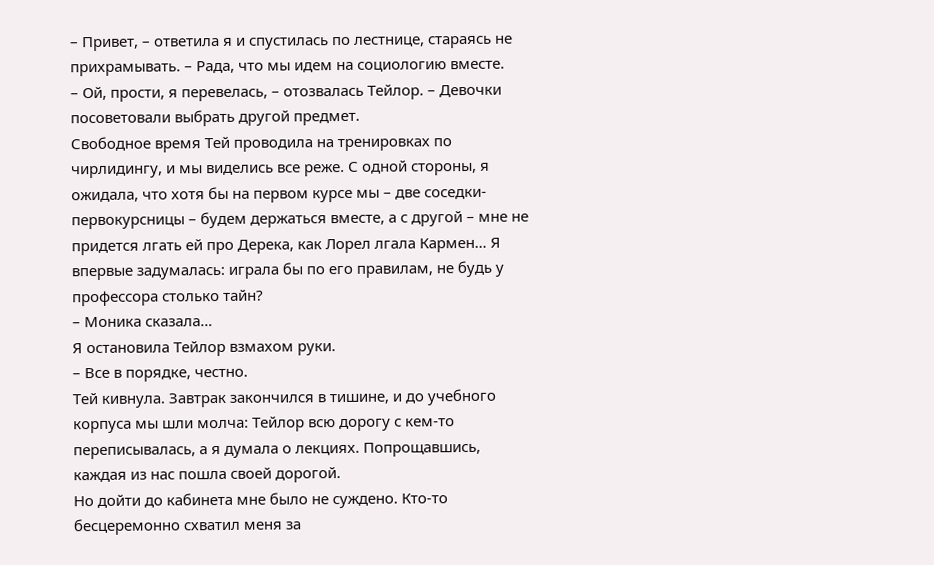– Привет, – ответила я и спустилась по лестнице, стараясь не прихрамывать. – Рада, что мы идем на социологию вместе.
– Ой, прости, я перевелась, – отозвалась Тейлор. – Девочки посоветовали выбрать другой предмет.
Свободное время Тей проводила на тренировках по чирлидингу, и мы виделись все реже. С одной стороны, я ожидала, что хотя бы на первом курсе мы – две соседки-первокурсницы – будем держаться вместе, а с другой – мне не придется лгать ей про Дерека, как Лорел лгала Кармен… Я впервые задумалась: играла бы по его правилам, не будь у профессора столько тайн?
– Моника сказала…
Я остановила Тейлор взмахом руки.
– Все в порядке, честно.
Тей кивнула. Завтрак закончился в тишине, и до учебного корпуса мы шли молча: Тейлор всю дорогу с кем-то переписывалась, а я думала о лекциях. Попрощавшись, каждая из нас пошла своей дорогой.
Но дойти до кабинета мне было не суждено. Кто-то бесцеремонно схватил меня за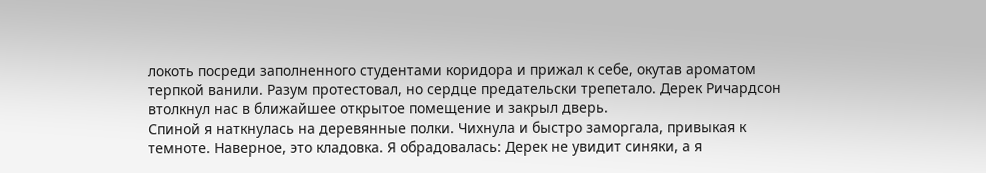локоть посреди заполненного студентами коридора и прижал к себе, окутав ароматом терпкой ванили. Разум протестовал, но сердце предательски трепетало. Дерек Ричардсон втолкнул нас в ближайшее открытое помещение и закрыл дверь.
Спиной я наткнулась на деревянные полки. Чихнула и быстро заморгала, привыкая к темноте. Наверное, это кладовка. Я обрадовалась: Дерек не увидит синяки, а я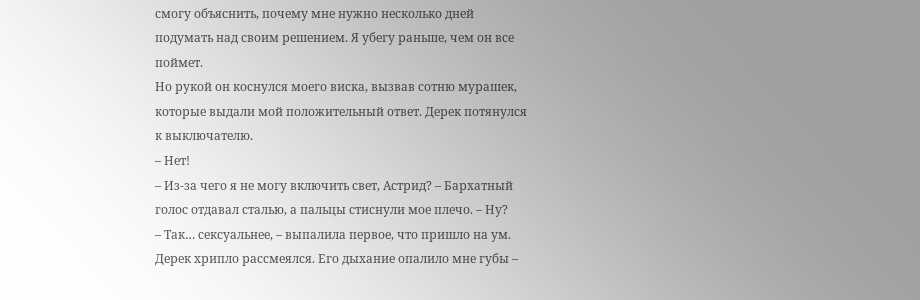смогу объяснить, почему мне нужно несколько дней подумать над своим решением. Я убегу раньше, чем он все поймет.
Но рукой он коснулся моего виска, вызвав сотню мурашек, которые выдали мой положительный ответ. Дерек потянулся к выключателю.
– Нет!
– Из-за чего я не могу включить свет, Астрид? – Бархатный голос отдавал сталью, а пальцы стиснули мое плечо. – Ну?
– Так… сексуальнее, – выпалила первое, что пришло на ум.
Дерек хрипло рассмеялся. Его дыхание опалило мне губы –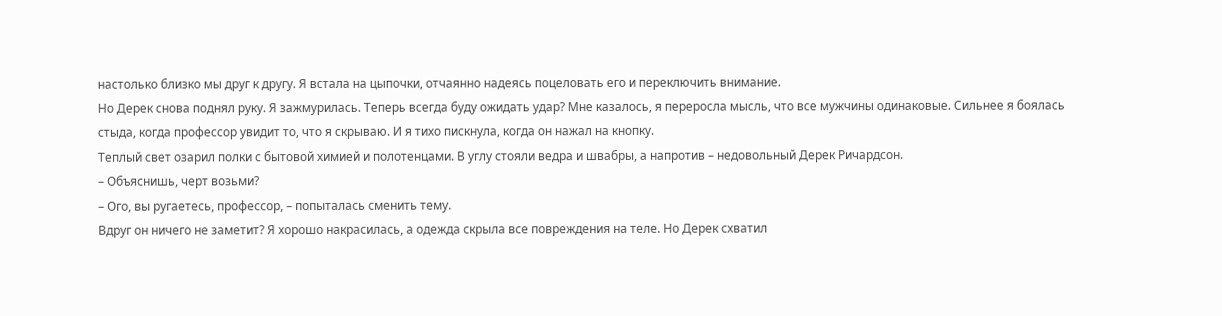настолько близко мы друг к другу. Я встала на цыпочки, отчаянно надеясь поцеловать его и переключить внимание.
Но Дерек снова поднял руку. Я зажмурилась. Теперь всегда буду ожидать удар? Мне казалось, я переросла мысль, что все мужчины одинаковые. Сильнее я боялась стыда, когда профессор увидит то, что я скрываю. И я тихо пискнула, когда он нажал на кнопку.
Теплый свет озарил полки с бытовой химией и полотенцами. В углу стояли ведра и швабры, а напротив – недовольный Дерек Ричардсон.
– Объяснишь, черт возьми?
– Ого, вы ругаетесь, профессор, – попыталась сменить тему.
Вдруг он ничего не заметит? Я хорошо накрасилась, а одежда скрыла все повреждения на теле. Но Дерек схватил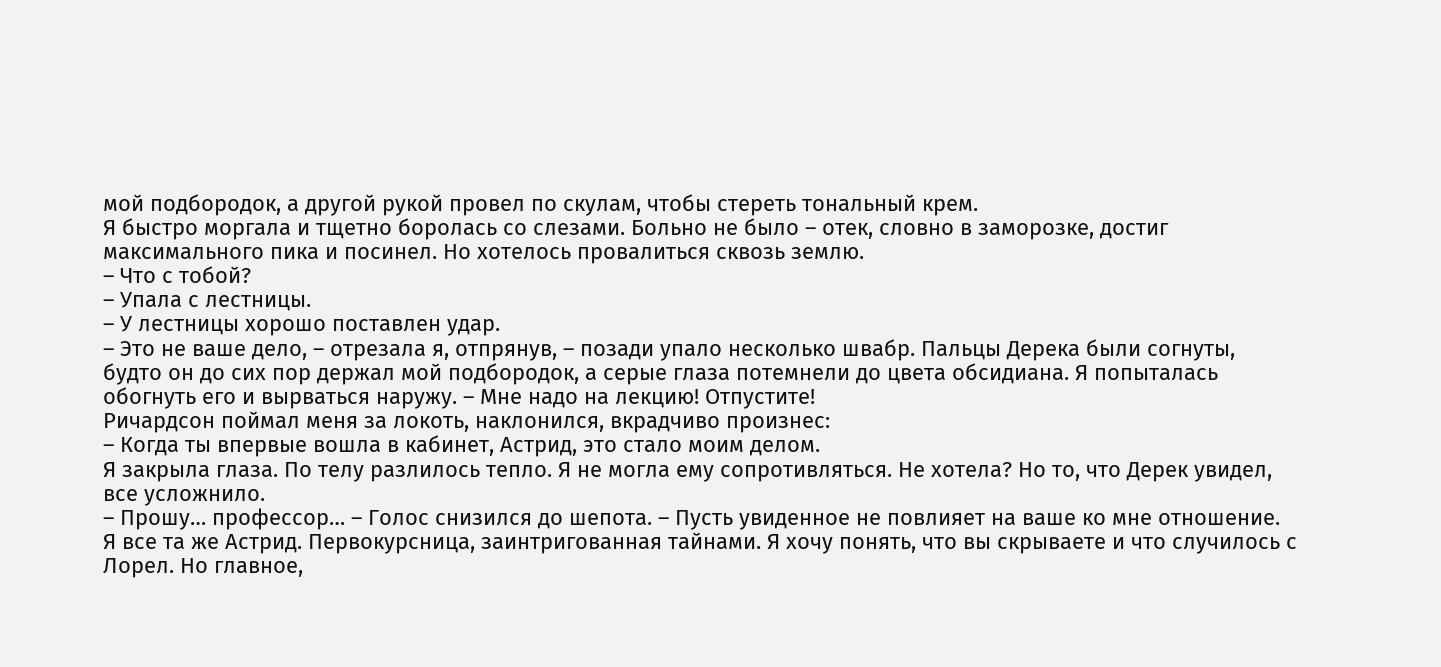мой подбородок, а другой рукой провел по скулам, чтобы стереть тональный крем.
Я быстро моргала и тщетно боролась со слезами. Больно не было – отек, словно в заморозке, достиг максимального пика и посинел. Но хотелось провалиться сквозь землю.
– Что с тобой?
– Упала с лестницы.
– У лестницы хорошо поставлен удар.
– Это не ваше дело, – отрезала я, отпрянув, – позади упало несколько швабр. Пальцы Дерека были согнуты, будто он до сих пор держал мой подбородок, а серые глаза потемнели до цвета обсидиана. Я попыталась обогнуть его и вырваться наружу. – Мне надо на лекцию! Отпустите!
Ричардсон поймал меня за локоть, наклонился, вкрадчиво произнес:
– Когда ты впервые вошла в кабинет, Астрид, это стало моим делом.
Я закрыла глаза. По телу разлилось тепло. Я не могла ему сопротивляться. Не хотела? Но то, что Дерек увидел, все усложнило.
– Прошу… профессор… – Голос снизился до шепота. – Пусть увиденное не повлияет на ваше ко мне отношение.
Я все та же Астрид. Первокурсница, заинтригованная тайнами. Я хочу понять, что вы скрываете и что случилось с Лорел. Но главное,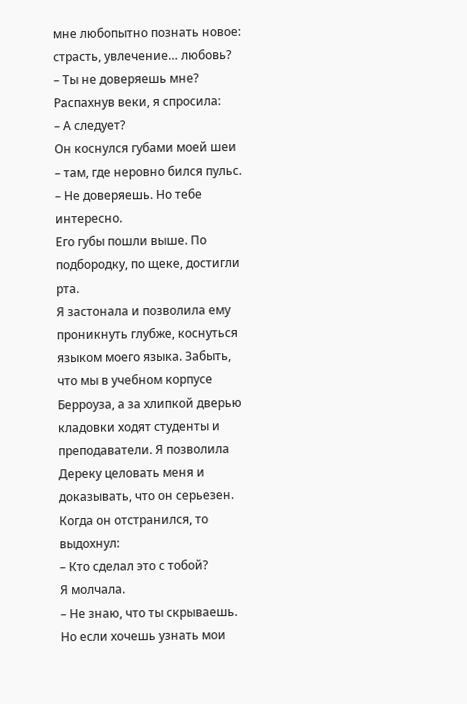мне любопытно познать новое: страсть, увлечение… любовь?
– Ты не доверяешь мне?
Распахнув веки, я спросила:
– А следует?
Он коснулся губами моей шеи – там, где неровно бился пульс.
– Не доверяешь. Но тебе интересно.
Его губы пошли выше. По подбородку, по щеке, достигли рта.
Я застонала и позволила ему проникнуть глубже, коснуться языком моего языка. Забыть, что мы в учебном корпусе Берроуза, а за хлипкой дверью кладовки ходят студенты и преподаватели. Я позволила Дереку целовать меня и доказывать, что он серьезен.
Когда он отстранился, то выдохнул:
– Кто сделал это с тобой?
Я молчала.
– Не знаю, что ты скрываешь. Но если хочешь узнать мои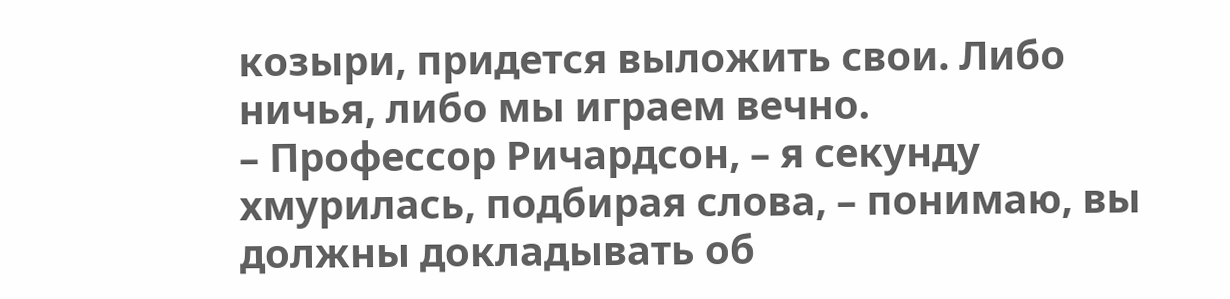козыри, придется выложить свои. Либо ничья, либо мы играем вечно.
– Профессор Ричардсон, – я секунду хмурилась, подбирая слова, – понимаю, вы должны докладывать об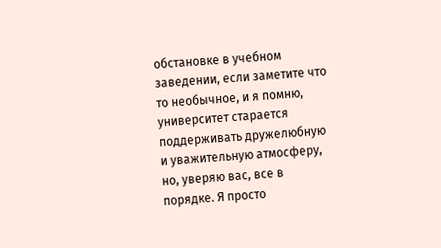обстановке в учебном заведении, если заметите что то необычное, и я помню, университет старается поддерживать дружелюбную и уважительную атмосферу, но, уверяю вас, все в порядке. Я просто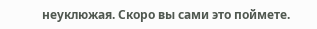неуклюжая. Скоро вы сами это поймете.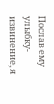Послав ему улыбку-извинение, я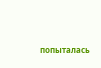попыталась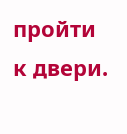пройти к двери.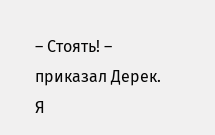– Стоять! – приказал Дерек.
Я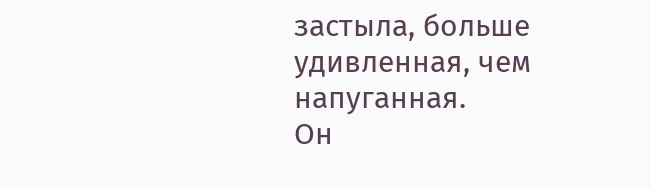застыла, больше удивленная, чем напуганная.
Он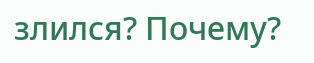злился? Почему?